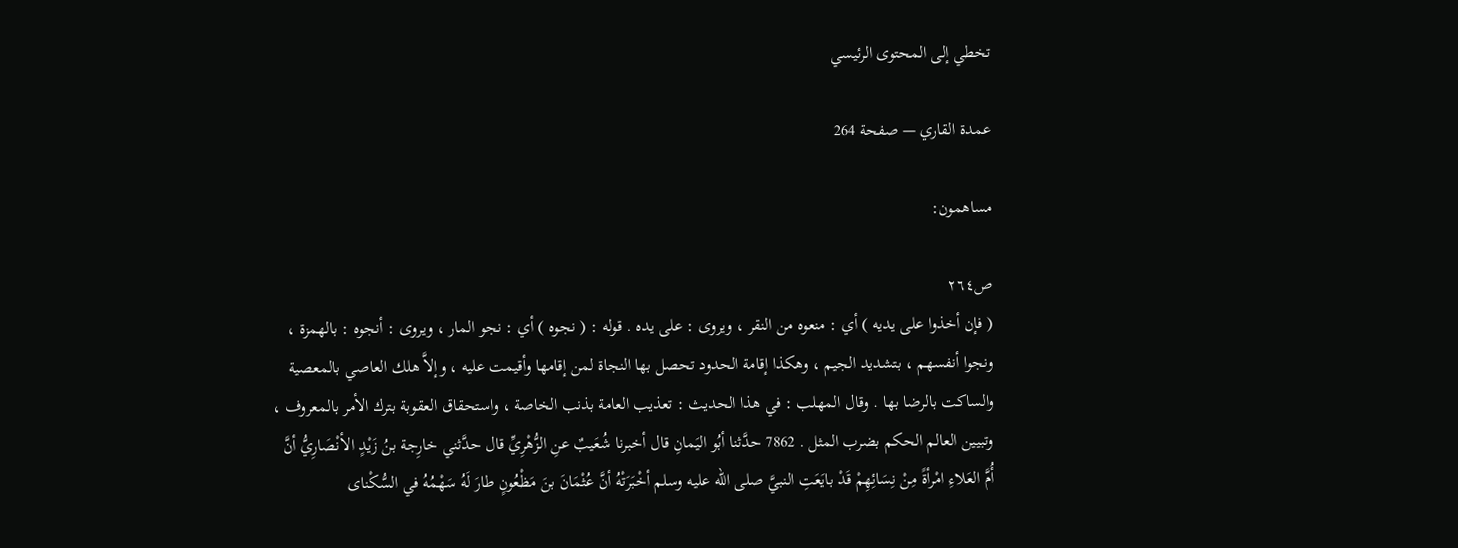تخطي إلى المحتوى الرئيسي

عمدة القاري — صفحة 264

مساهمون:

ص٢٦٤
( فإن أخذوا على يديه ) أي : منعوه من النقر ، ويروى : على يده . قوله : ( نجوه ) أي : نجو المار ، ويروى : أنجوه : بالهمزة ، ونجوا أنفسهم ، بتشديد الجيم ، وهكذا إقامة الحدود تحصل بها النجاة لمن إقامها وأقيمت عليه ، وإلاَّ هلك العاصي بالمعصية والساكت بالرضا بها . وقال المهلب : في هذا الحديث : تعذيب العامة بذنب الخاصة ، واستحقاق العقوبة بترك الأمر بالمعروف ، وتبيين العالم الحكم بضرب المثل . 7862 حدَّثنا أبُو اليَمانِ قال أخبرنا شُعَيبٌ عنِ الزُّهْرِيِّ قال حدَّثني خارِجة بنُ زَيْدٍ الأنْصَارِيُّ أنَّ أُمَّ العَلاءِ امْرأةً مِنْ نِسَائِهِمْ قَدْ بايَعَتِ النبيَّ صلى الله عليه وسلم أخْبَرَتْهُ أنَّ عُثْمَانَ بنَ مَظْعُونٍ طارَ لَهُ سَهْمُهُ في السُّكْناى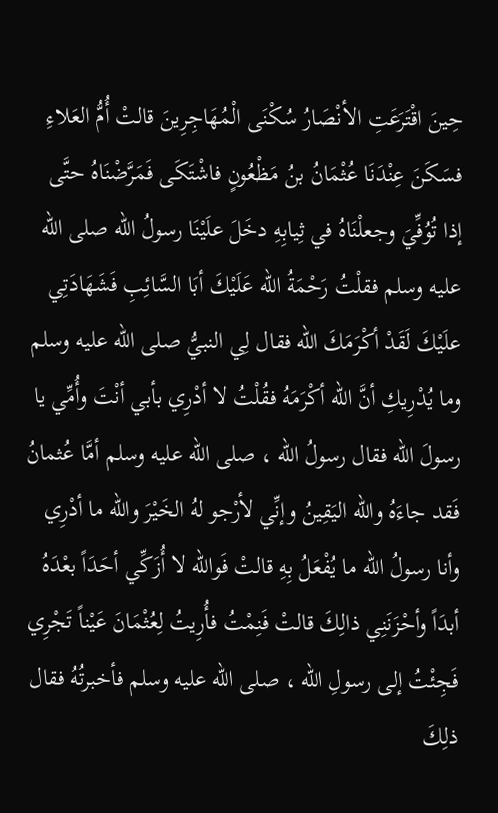حِينَ اقْتَرَعَتِ الأنْصَارُ سُكْنَى الْمُهَاجِرِينَ قالتْ أُمُّ العَلاءِ فسَكَنَ عِنْدَنَا عُثْمَانُ بنُ مَظْعُونٍ فاشْتَكَى فَمَرَّضْنَاهُ حتَّى إذا تُوُفِّيَ وجعلْنَاهُ في ثِيابِهِ دخَلَ علَيْنَا رسولُ الله صلى الله عليه وسلم فقلْتُ رَحْمَةُ الله عَلَيْكَ أبَا السَّائِبِ فَشَهَادَتِي علَيْكَ لَقَدْ أكْرَمَكَ الله فقال لِي النبيُّ صلى الله عليه وسلم وما يُدْرِيكِ أنَّ الله أكْرَمَهُ فقُلْتُ لا أدْرِي بأبي أنْتَ وأُمِّي يا رسولَ الله فقال رسولُ الله ، صلى الله عليه وسلم أمَّا عُثمانُ فَقد جاءَهُ والله اليَقِينُ وإنِّي لأرْجو لهُ الخَيْرَ والله ما أدْرِي وأنا رسولُ الله ما يُفْعَلُ بِهِ قالتْ فَوالله لا أُزَكِّي أحَدَاً بعْدَهُ أبدَاً وأحْزَنَنِي ذالِكَ قالتْ فَنِمْتُ فأُرِيتُ لِعُثْمَانَ عَيْناً تَجْرِي فَجِئْتُ إلى رسولِ الله ، صلى الله عليه وسلم فأخبرتُهُ فقال ذلِكَ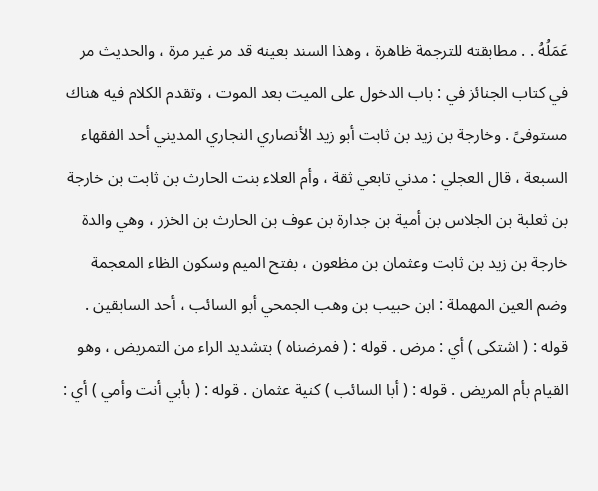عَمَلُهُ . . مطابقته للترجمة ظاهرة ، وهذا السند بعينه قد مر غير مرة ، والحديث مر في كتاب الجنائز في : باب الدخول على الميت بعد الموت ، وتقدم الكلام فيه هناك مستوفىً . وخارجة بن زيد بن ثابت أبو زيد الأنصاري النجاري المديني أحد الفقهاء السبعة ، قال العجلي : مدني تابعي ثقة ، وأم العلاء بنت الحارث بن ثابت بن خارجة بن ثعلبة بن الجلاس بن أمية بن جدارة بن عوف بن الحارث بن الخزر ، وهي والدة خارجة بن زيد بن ثابت وعثمان بن مظعون ، بفتح الميم وسكون الظاء المعجمة وضم العين المهملة : ابن حبيب بن وهب الجمحي أبو السائب ، أحد السابقين . قوله : ( اشتكى ) أي : مرض . قوله : ( فمرضناه ) بتشديد الراء من التمريض ، وهو القيام بأم المريض . قوله : ( أبا السائب ) كنية عثمان . قوله : ( بأبي أنت وأمي ) أي :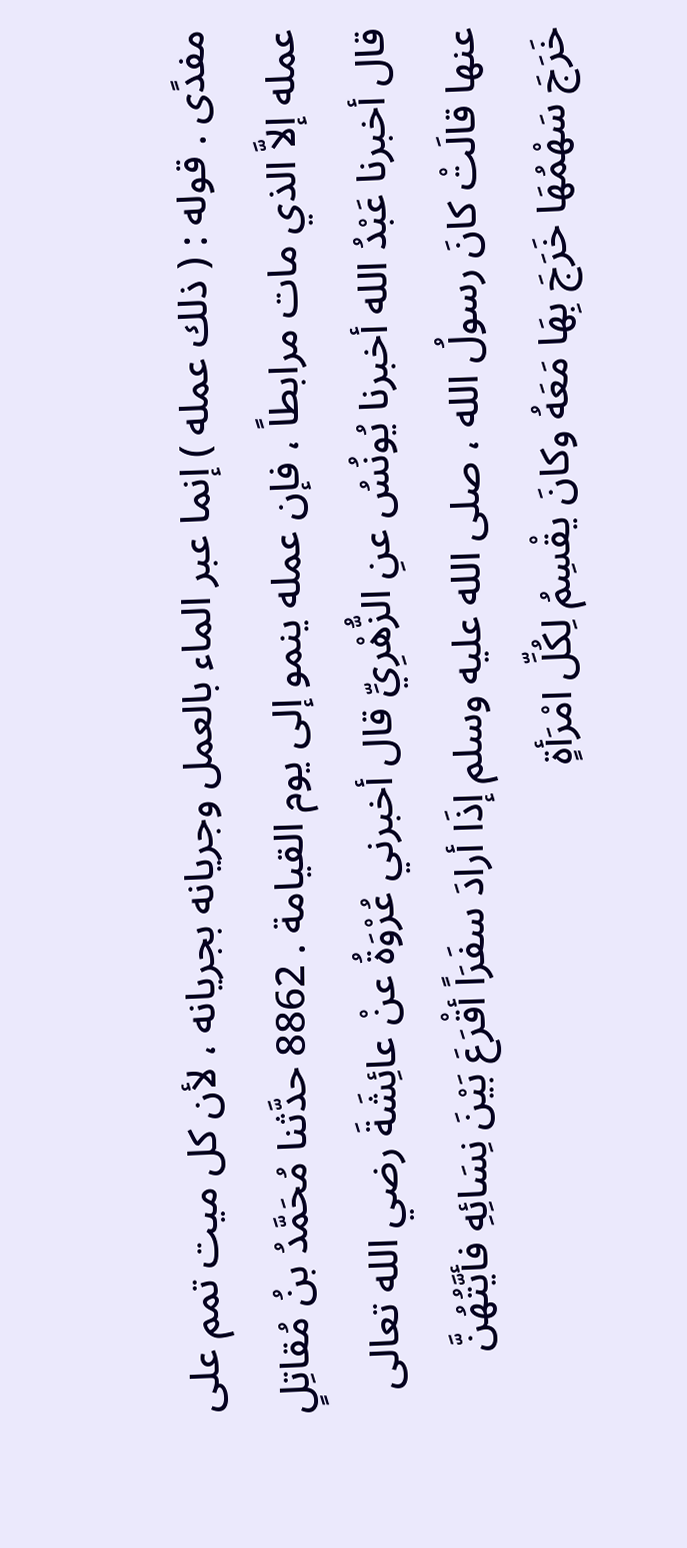مفدًى . قوله : ( ذلك عمله ) إنما عبر الماء بالعمل وجريانه بجريانه ، لأن كل ميت تمم على عمله إلاَّ الذي مات مرابطاً ، فإن عمله ينمو إلى يوم القيامة . 8862 حدَّثنا مُحَمَّدُ بنُ مُقاتِلٍ قال أخبرنا عَبْدُ الله أخبرنا يُونُسُ عنِ الزُّهْرِيِّ قال أخبرني عُرْوَةُ عنْ عائِشَةَ رضي الله تعالى عنها قالَتْ كانَ رسولُ الله ، صلى الله عليه وسلم إذَا أرادَ سفَرَاً أقْرَعَ بَيْنَ نِسَائِهِ فأيَّتُهُنَّ خَرَجَ سَهْمُهَا خَرَجَ بِهَا مَعَهُ وكانَ يقْسِمُ لِكُلِّ امْرَأةٍ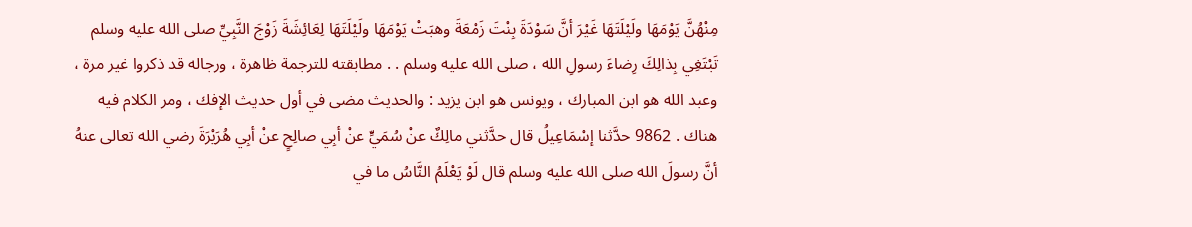مِنْهُنَّ يَوْمَهَا ولَيْلَتَهَا غَيْرَ أنَّ سَوْدَةَ بِنْتَ زَمْعَةَ وهبَتْ يَوْمَهَا ولَيْلَتَهَا لِعَائِشَةَ زَوْجَ النَّبِيِّ صلى الله عليه وسلم تَبْتَغِي بِذالِكَ رِضاءَ رسولِ الله ، صلى الله عليه وسلم . . مطابقته للترجمة ظاهرة ، ورجاله قد ذكروا غير مرة ، وعبد الله هو ابن المبارك ، ويونس هو ابن يزيد : والحديث مضى في أول حديث الإفك ، ومر الكلام فيه هناك . 9862 حدَّثنا إسْمَاعِيلُ قال حدَّثني مالِكٌ عنْ سُمَيٍّ عنْ أبِي صالِحٍ عنْ أبِي هُرَيْرَةَ رضي الله تعالى عنهُ أنَّ رسولَ الله صلى الله عليه وسلم قال لَوْ يَعْلَمُ النَّاسُ ما في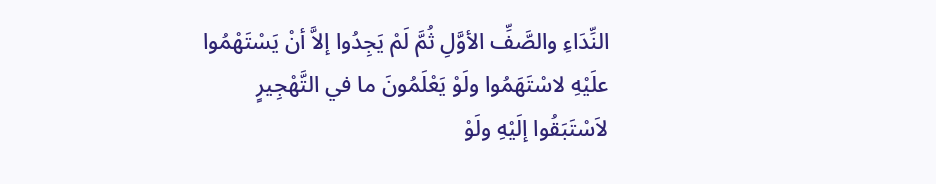النِّدَاءِ والصَّفِّ الأوَّلِ ثُمَّ لَمْ يَجِدُوا إلاَّ أنْ يَسْتَهْمُوا علَيْهِ لاسْتَهَمُوا ولَوْ يَعْلَمُونَ ما في التَّهْجِيرٍ لاَسْتَبَقُوا إلَيْهِ ولَوْ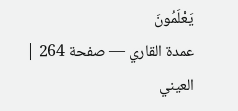يَعْلَمُونَ
عمدة القاري — صفحة 264 | العيني